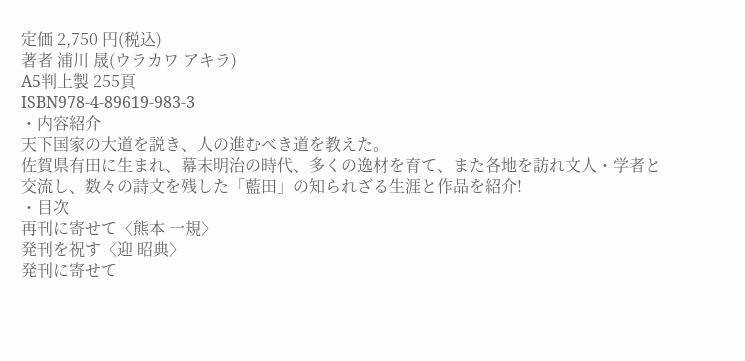定価 2,750 円(税込)
著者 浦川 晟(ウラカワ アキラ)
A5判上製 255頁
ISBN978-4-89619-983-3
・内容紹介
天下国家の大道を説き、人の進むべき道を教えた。
佐賀県有田に生まれ、幕末明治の時代、多くの逸材を育て、また各地を訪れ文人・学者と交流し、数々の詩文を残した「藍田」の知られざる生涯と作品を紹介!
・目次
再刊に寄せて〈熊本 一規〉
発刊を祝す〈迎 昭典〉
発刊に寄せて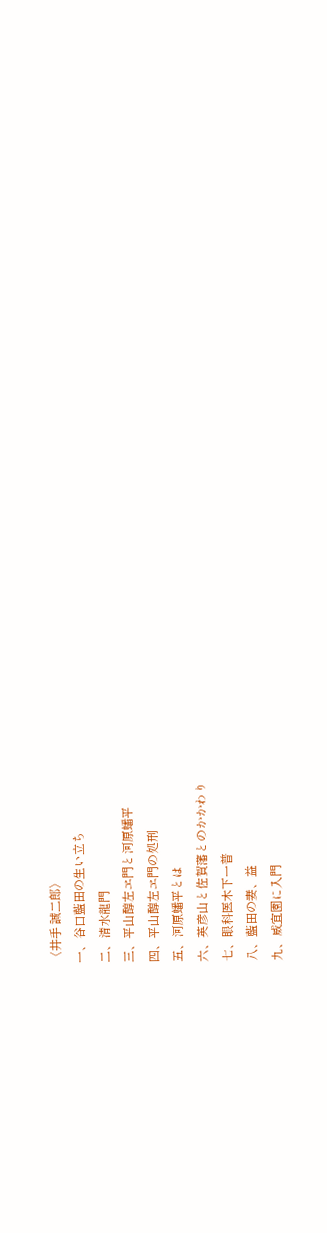〈井手 誠二郎〉
一、谷口藍田の生い立ち
二、清水龍門
三、平山醇左ヱ門と河原蟠平
四、平山醇左ヱ門の処刑
五、河原蟠平とは
六、英彦山と佐賀藩とのかかわり
七、眼科医木下一普
八、藍田の妻、益
九、威宜園に入門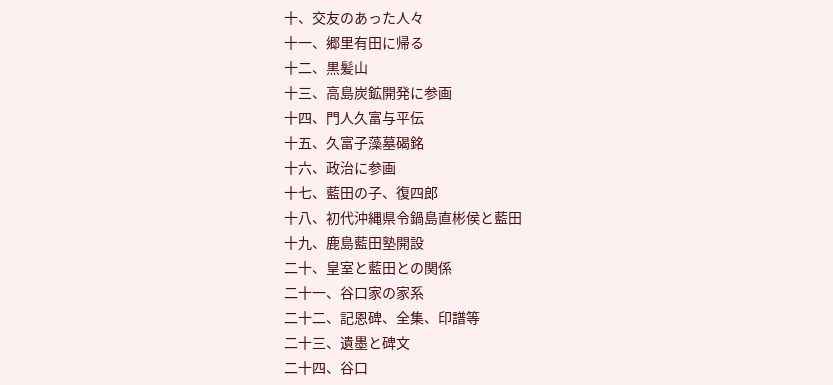十、交友のあった人々
十一、郷里有田に帰る
十二、黒髪山
十三、高島炭鉱開発に参画
十四、門人久富与平伝
十五、久富子藻墓碣銘
十六、政治に参画
十七、藍田の子、復四郎
十八、初代沖縄県令鍋島直彬侯と藍田
十九、鹿島藍田塾開設
二十、皇室と藍田との関係
二十一、谷口家の家系
二十二、記恩碑、全集、印譜等
二十三、遺墨と碑文
二十四、谷口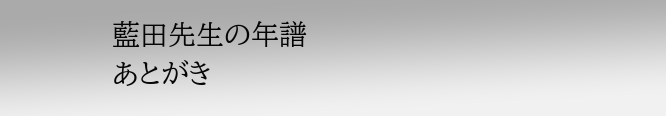藍田先生の年譜
あとがき